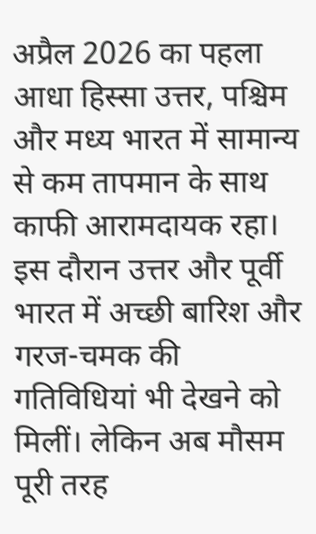अप्रैल 2026 का पहला आधा हिस्सा उत्तर, पश्चिम और मध्य भारत में सामान्य से कम तापमान के साथ काफी आरामदायक रहा। इस दौरान उत्तर और पूर्वी भारत में अच्छी बारिश और गरज-चमक की गतिविधियां भी देखने को मिलीं। लेकिन अब मौसम पूरी तरह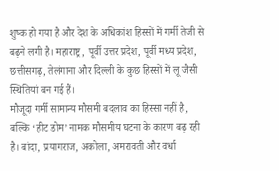शुष्क हो गया है और देश के अधिकांश हिस्सों में गर्मी तेजी से बढ़ने लगी है। महाराष्ट्र, पूर्वी उत्तर प्रदेश, पूर्वी मध्य प्रदेश, छत्तीसगढ़, तेलंगाना और दिल्ली के कुछ हिस्सों में लू जैसी स्थितियां बन गई हैं।
मौजूदा गर्मी सामान्य मौसमी बदलाव का हिस्सा नहीं है, बल्कि ‘हीट डोम’ नामक मौसमीय घटना के कारण बढ़ रही है। बांदा, प्रयागराज, अकोला, अमरावती और वर्धा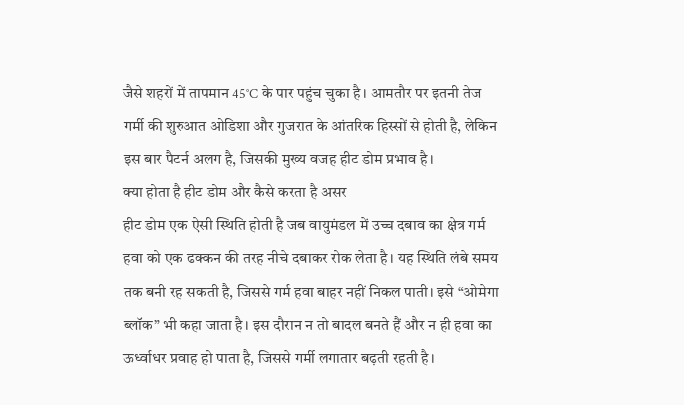जैसे शहरों में तापमान 45°C के पार पहुंच चुका है। आमतौर पर इतनी तेज गर्मी की शुरुआत ओडिशा और गुजरात के आंतरिक हिस्सों से होती है, लेकिन इस बार पैटर्न अलग है, जिसकी मुख्य वजह हीट डोम प्रभाव है।
क्या होता है हीट डोम और कैसे करता है असर
हीट डोम एक ऐसी स्थिति होती है जब वायुमंडल में उच्च दबाव का क्षेत्र गर्म हवा को एक ढक्कन की तरह नीचे दबाकर रोक लेता है। यह स्थिति लंबे समय तक बनी रह सकती है, जिससे गर्म हवा बाहर नहीं निकल पाती। इसे “ओमेगा ब्लॉक” भी कहा जाता है। इस दौरान न तो बादल बनते हैं और न ही हवा का ऊर्ध्वाधर प्रवाह हो पाता है, जिससे गर्मी लगातार बढ़ती रहती है।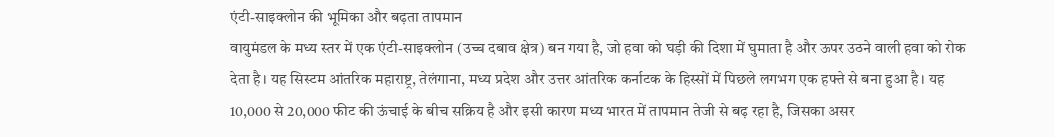एंटी-साइक्लोन की भूमिका और बढ़ता तापमान
वायुमंडल के मध्य स्तर में एक एंटी-साइक्लोन (उच्च दबाव क्षेत्र) बन गया है, जो हवा को घड़ी की दिशा में घुमाता है और ऊपर उठने वाली हवा को रोक देता है। यह सिस्टम आंतरिक महाराष्ट्र, तेलंगाना, मध्य प्रदेश और उत्तर आंतरिक कर्नाटक के हिस्सों में पिछले लगभग एक हफ्ते से बना हुआ है। यह 10,000 से 20,000 फीट की ऊंचाई के बीच सक्रिय है और इसी कारण मध्य भारत में तापमान तेजी से बढ़ रहा है, जिसका असर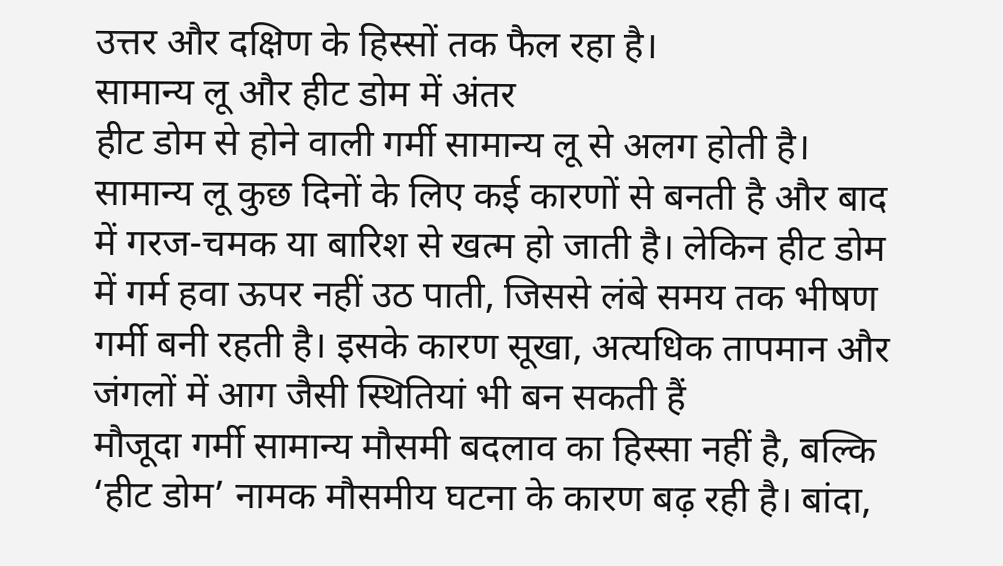उत्तर और दक्षिण के हिस्सों तक फैल रहा है।
सामान्य लू और हीट डोम में अंतर
हीट डोम से होने वाली गर्मी सामान्य लू से अलग होती है। सामान्य लू कुछ दिनों के लिए कई कारणों से बनती है और बाद में गरज-चमक या बारिश से खत्म हो जाती है। लेकिन हीट डोम में गर्म हवा ऊपर नहीं उठ पाती, जिससे लंबे समय तक भीषण गर्मी बनी रहती है। इसके कारण सूखा, अत्यधिक तापमान और जंगलों में आग जैसी स्थितियां भी बन सकती हैं
मौजूदा गर्मी सामान्य मौसमी बदलाव का हिस्सा नहीं है, बल्कि ‘हीट डोम’ नामक मौसमीय घटना के कारण बढ़ रही है। बांदा,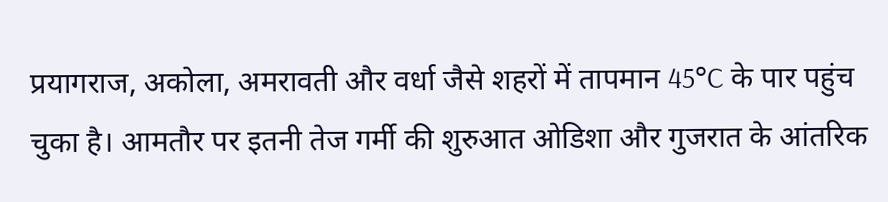प्रयागराज, अकोला, अमरावती और वर्धा जैसे शहरों में तापमान 45°C के पार पहुंच चुका है। आमतौर पर इतनी तेज गर्मी की शुरुआत ओडिशा और गुजरात के आंतरिक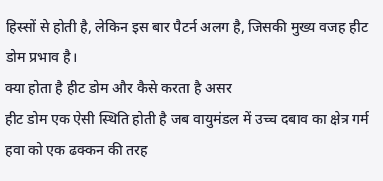हिस्सों से होती है, लेकिन इस बार पैटर्न अलग है, जिसकी मुख्य वजह हीट डोम प्रभाव है।
क्या होता है हीट डोम और कैसे करता है असर
हीट डोम एक ऐसी स्थिति होती है जब वायुमंडल में उच्च दबाव का क्षेत्र गर्म हवा को एक ढक्कन की तरह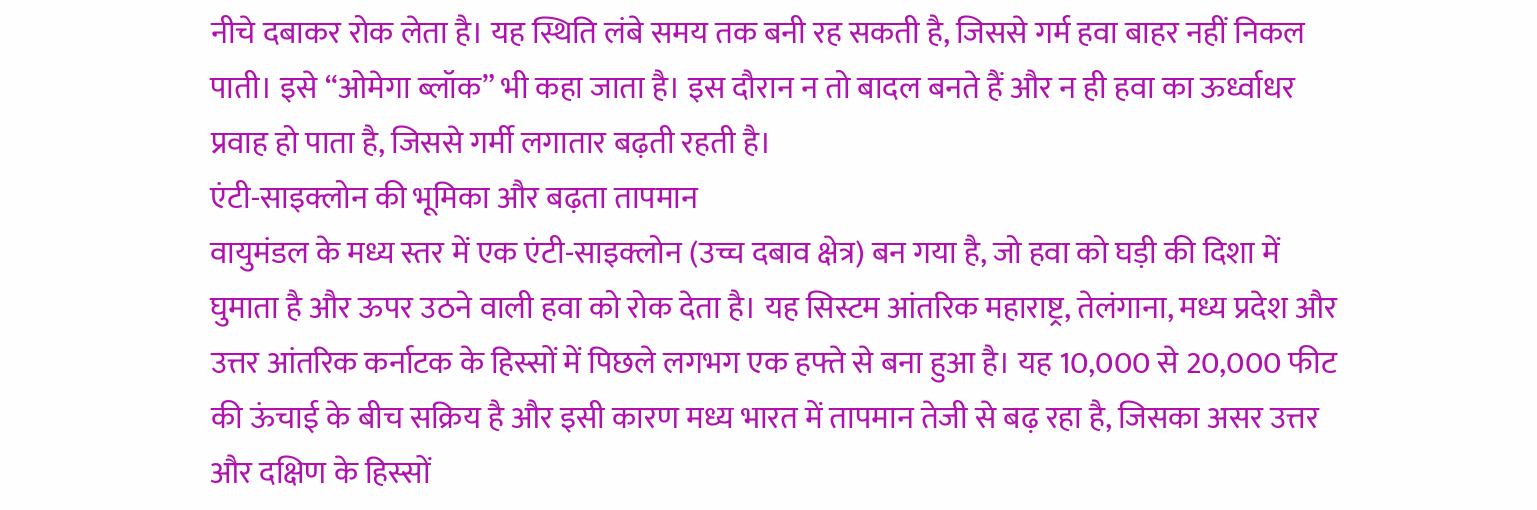नीचे दबाकर रोक लेता है। यह स्थिति लंबे समय तक बनी रह सकती है, जिससे गर्म हवा बाहर नहीं निकल पाती। इसे “ओमेगा ब्लॉक” भी कहा जाता है। इस दौरान न तो बादल बनते हैं और न ही हवा का ऊर्ध्वाधर प्रवाह हो पाता है, जिससे गर्मी लगातार बढ़ती रहती है।
एंटी-साइक्लोन की भूमिका और बढ़ता तापमान
वायुमंडल के मध्य स्तर में एक एंटी-साइक्लोन (उच्च दबाव क्षेत्र) बन गया है, जो हवा को घड़ी की दिशा में घुमाता है और ऊपर उठने वाली हवा को रोक देता है। यह सिस्टम आंतरिक महाराष्ट्र, तेलंगाना, मध्य प्रदेश और उत्तर आंतरिक कर्नाटक के हिस्सों में पिछले लगभग एक हफ्ते से बना हुआ है। यह 10,000 से 20,000 फीट की ऊंचाई के बीच सक्रिय है और इसी कारण मध्य भारत में तापमान तेजी से बढ़ रहा है, जिसका असर उत्तर और दक्षिण के हिस्सों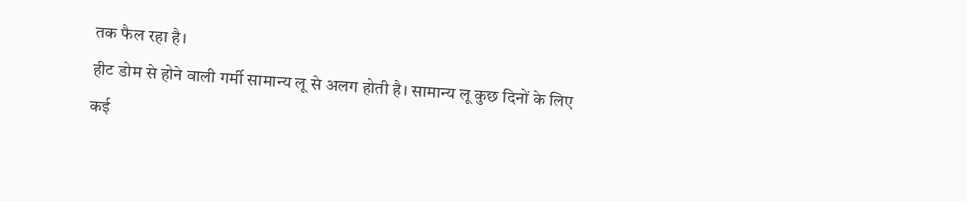तक फैल रहा है।
हीट डोम से होने वाली गर्मी सामान्य लू से अलग होती है। सामान्य लू कुछ दिनों के लिए कई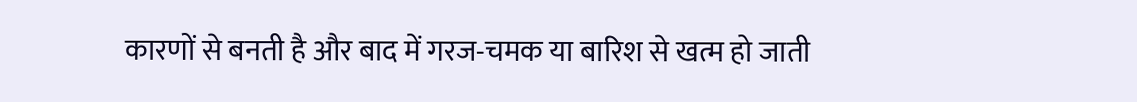कारणों से बनती है और बाद में गरज-चमक या बारिश से खत्म हो जाती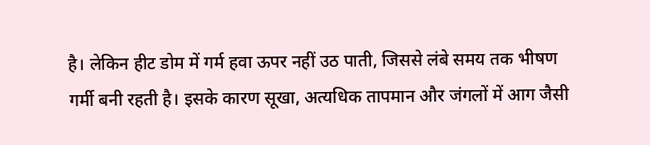है। लेकिन हीट डोम में गर्म हवा ऊपर नहीं उठ पाती, जिससे लंबे समय तक भीषण गर्मी बनी रहती है। इसके कारण सूखा, अत्यधिक तापमान और जंगलों में आग जैसी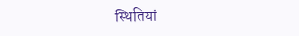स्थितियां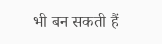भी बन सकती हैं